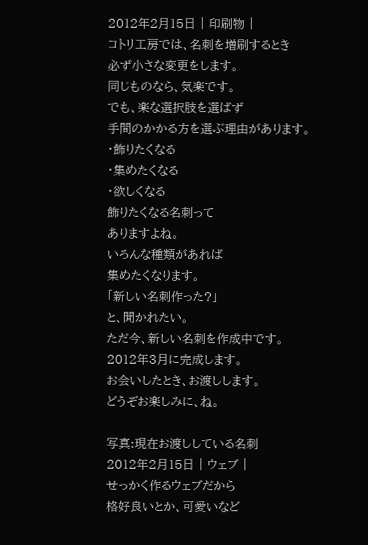2012年2月15日 | 印刷物 |
コトリ工房では、名刺を増刷するとき
必ず小さな変更をします。
同じものなら、気楽です。
でも、楽な選択肢を選ばず
手間のかかる方を選ぶ理由があります。
・飾りたくなる
・集めたくなる
・欲しくなる
飾りたくなる名刺って
ありますよね。
いろんな種類があれば
集めたくなります。
「新しい名刺作った?」
と、聞かれたい。
ただ今、新しい名刺を作成中です。
2012年3月に完成します。
お会いしたとき、お渡しします。
どうぞお楽しみに、ね。

写真:現在お渡ししている名刺
2012年2月15日 | ウェブ |
せっかく作るウェブだから
格好良いとか、可愛いなど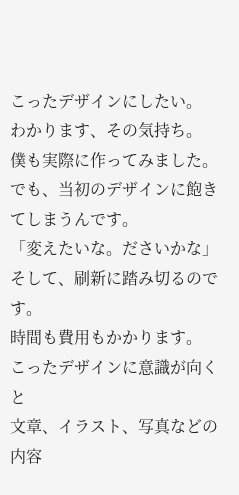こったデザインにしたい。
わかります、その気持ち。
僕も実際に作ってみました。
でも、当初のデザインに飽きてしまうんです。
「変えたいな。ださいかな」
そして、刷新に踏み切るのです。
時間も費用もかかります。
こったデザインに意識が向くと
文章、イラスト、写真などの内容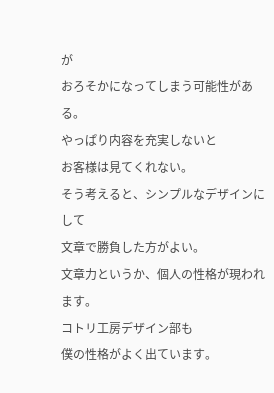が
おろそかになってしまう可能性がある。
やっぱり内容を充実しないと
お客様は見てくれない。
そう考えると、シンプルなデザインにして
文章で勝負した方がよい。
文章力というか、個人の性格が現われます。
コトリ工房デザイン部も
僕の性格がよく出ています。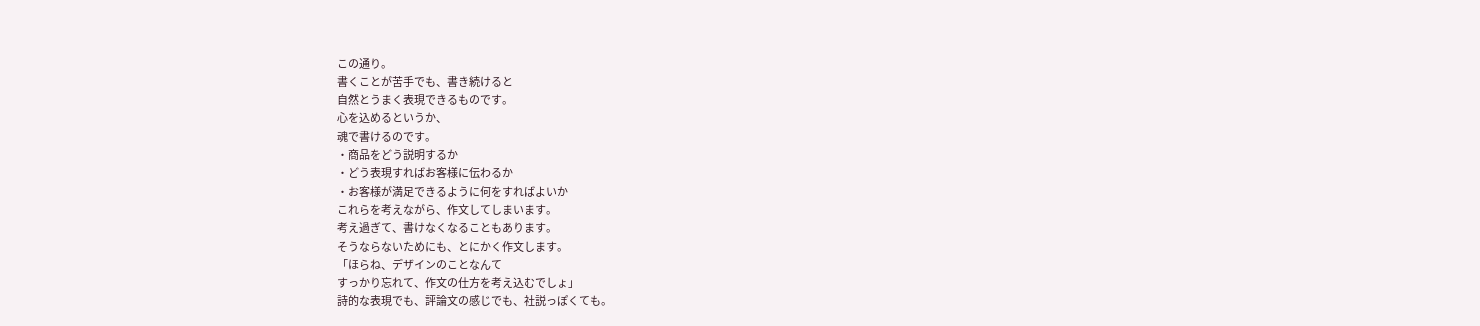この通り。
書くことが苦手でも、書き続けると
自然とうまく表現できるものです。
心を込めるというか、
魂で書けるのです。
・商品をどう説明するか
・どう表現すればお客様に伝わるか
・お客様が満足できるように何をすればよいか
これらを考えながら、作文してしまいます。
考え過ぎて、書けなくなることもあります。
そうならないためにも、とにかく作文します。
「ほらね、デザインのことなんて
すっかり忘れて、作文の仕方を考え込むでしょ」
詩的な表現でも、評論文の感じでも、社説っぽくても。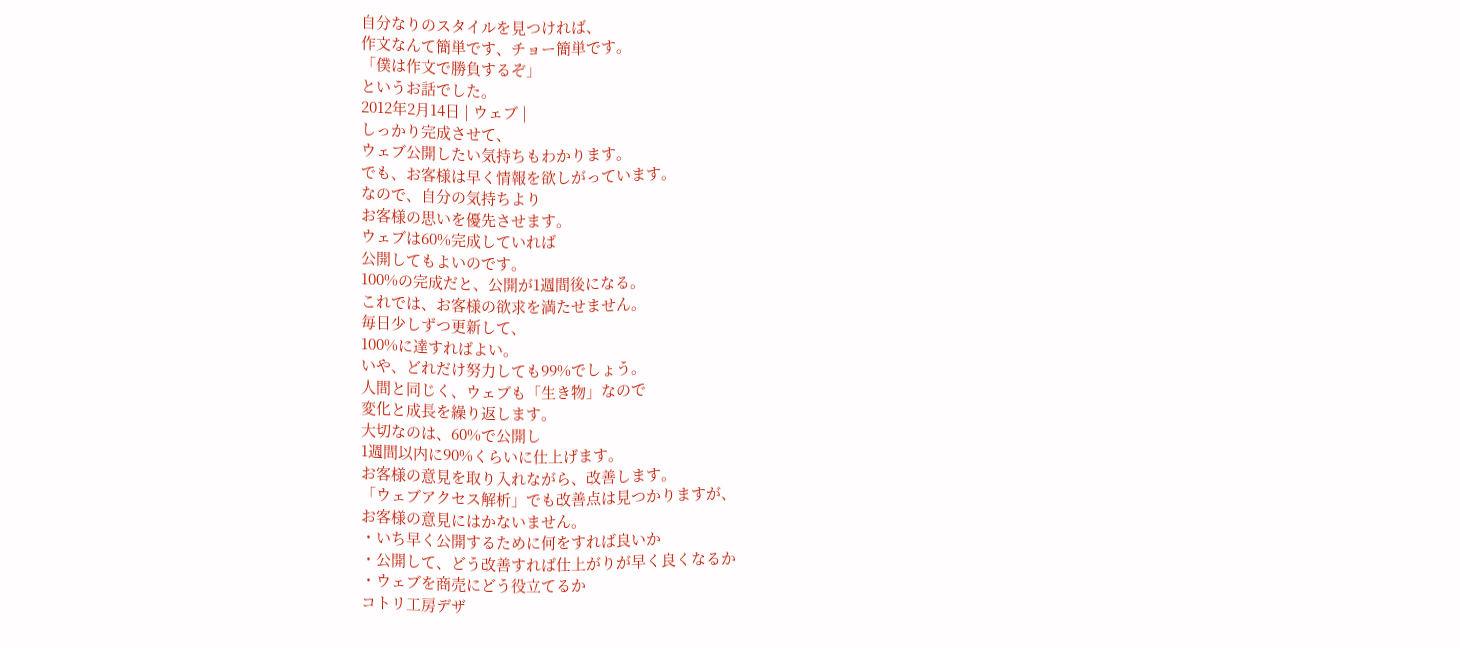自分なりのスタイルを見つければ、
作文なんて簡単です、チョー簡単です。
「僕は作文で勝負するぞ」
というお話でした。
2012年2月14日 | ウェブ |
しっかり完成させて、
ウェブ公開したい気持ちもわかります。
でも、お客様は早く情報を欲しがっています。
なので、自分の気持ちより
お客様の思いを優先させます。
ウェブは60%完成していれば
公開してもよいのです。
100%の完成だと、公開が1週間後になる。
これでは、お客様の欲求を満たせません。
毎日少しずつ更新して、
100%に達すればよい。
いや、どれだけ努力しても99%でしょう。
人間と同じく、ウェブも「生き物」なので
変化と成長を繰り返します。
大切なのは、60%で公開し
1週間以内に90%くらいに仕上げます。
お客様の意見を取り入れながら、改善します。
「ウェブアクセス解析」でも改善点は見つかりますが、
お客様の意見にはかないません。
・いち早く公開するために何をすれば良いか
・公開して、どう改善すれば仕上がりが早く良くなるか
・ウェブを商売にどう役立てるか
コトリ工房デザ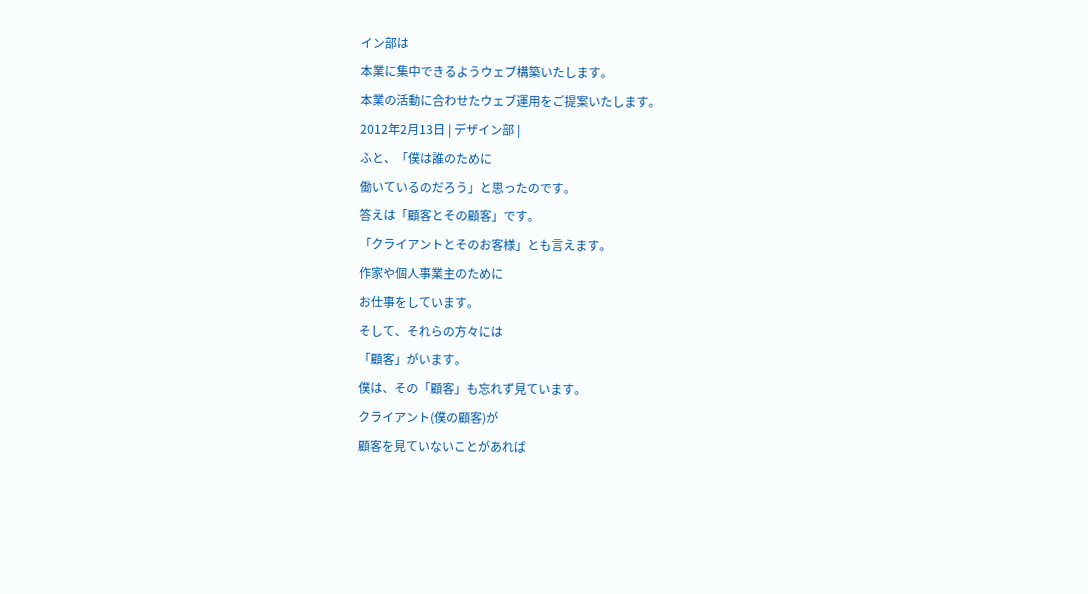イン部は
本業に集中できるようウェブ構築いたします。
本業の活動に合わせたウェブ運用をご提案いたします。
2012年2月13日 | デザイン部 |
ふと、「僕は誰のために
働いているのだろう」と思ったのです。
答えは「顧客とその顧客」です。
「クライアントとそのお客様」とも言えます。
作家や個人事業主のために
お仕事をしています。
そして、それらの方々には
「顧客」がいます。
僕は、その「顧客」も忘れず見ています。
クライアント(僕の顧客)が
顧客を見ていないことがあれば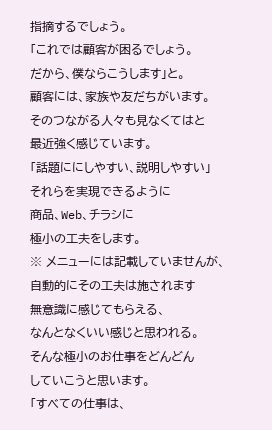指摘するでしょう。
「これでは顧客が困るでしょう。
だから、僕ならこうします」と。
顧客には、家族や友だちがいます。
そのつながる人々も見なくてはと
最近強く感じています。
「話題ににしやすい、説明しやすい」
それらを実現できるように
商品、Web、チラシに
極小の工夫をします。
※ メニューには記載していませんが、
自動的にその工夫は施されます
無意識に感じてもらえる、
なんとなくいい感じと思われる。
そんな極小のお仕事をどんどん
していこうと思います。
「すべての仕事は、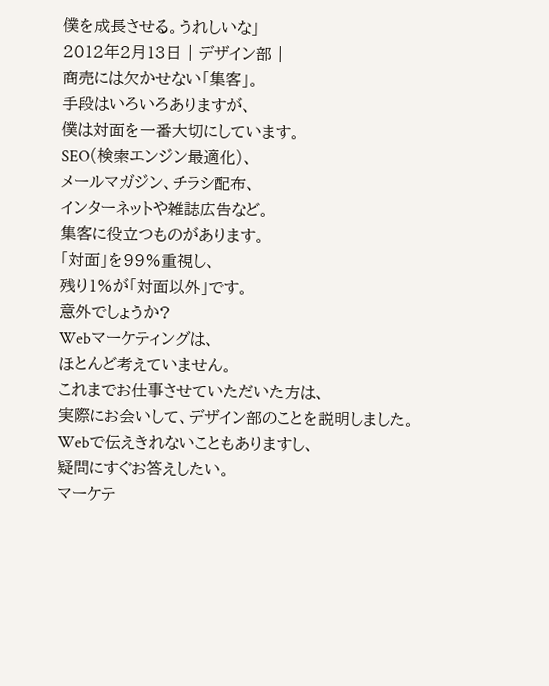僕を成長させる。うれしいな」
2012年2月13日 | デザイン部 |
商売には欠かせない「集客」。
手段はいろいろありますが、
僕は対面を一番大切にしています。
SEO(検索エンジン最適化)、
メールマガジン、チラシ配布、
インターネットや雑誌広告など。
集客に役立つものがあります。
「対面」を99%重視し、
残り1%が「対面以外」です。
意外でしょうか?
Webマーケティングは、
ほとんど考えていません。
これまでお仕事させていただいた方は、
実際にお会いして、デザイン部のことを説明しました。
Webで伝えきれないこともありますし、
疑問にすぐお答えしたい。
マーケテ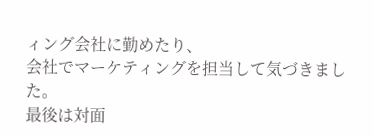ィング会社に勤めたり、
会社でマーケティングを担当して気づきました。
最後は対面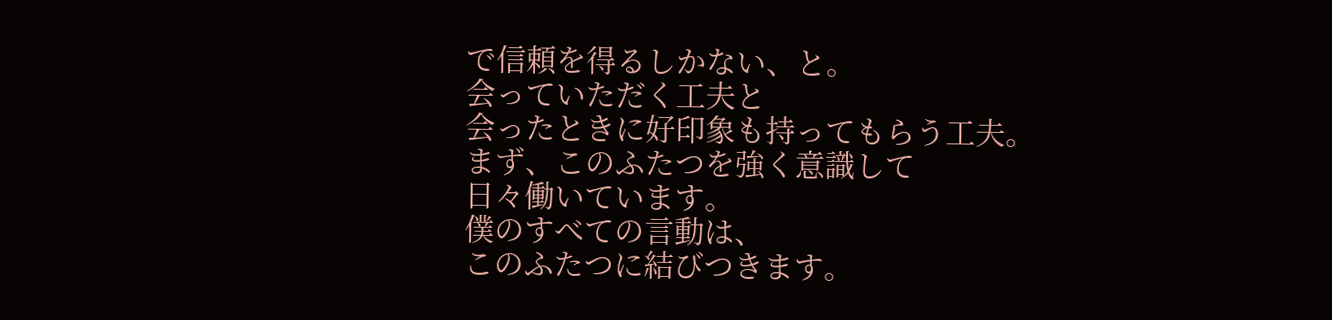で信頼を得るしかない、と。
会っていただく工夫と
会ったときに好印象も持ってもらう工夫。
まず、このふたつを強く意識して
日々働いています。
僕のすべての言動は、
このふたつに結びつきます。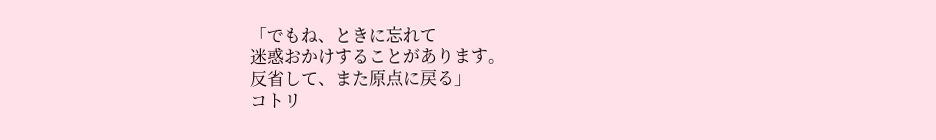「でもね、ときに忘れて
迷惑おかけすることがあります。
反省して、また原点に戻る」
コトリ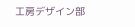工房デザイン部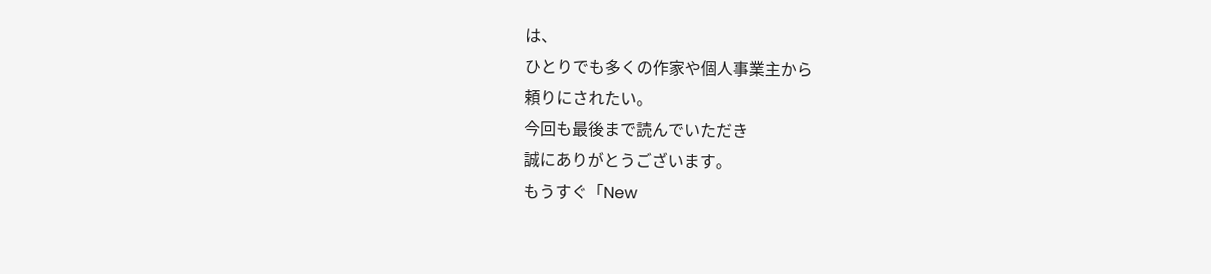は、
ひとりでも多くの作家や個人事業主から
頼りにされたい。
今回も最後まで読んでいただき
誠にありがとうございます。
もうすぐ「New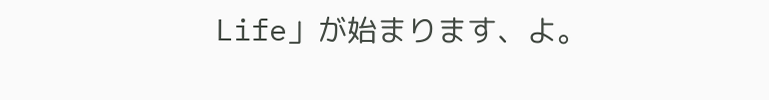Life」が始まります、よ。